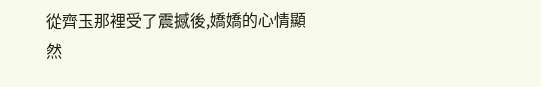從齊玉那裡受了震撼後,嬌嬌的心情顯然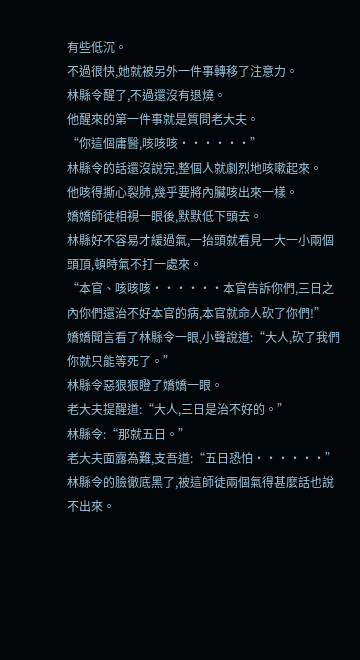有些低沉。
不過很快,她就被另外一件事轉移了注意力。
林縣令醒了,不過還沒有退燒。
他醒來的第一件事就是質問老大夫。
“你這個庸醫,咳咳咳······”
林縣令的話還沒說完,整個人就劇烈地咳嗽起來。
他咳得撕心裂肺,幾乎要將內臟咳出來一樣。
嬌嬌師徒相視一眼後,默默低下頭去。
林縣好不容易才緩過氣,一抬頭就看見一大一小兩個頭頂,頓時氣不打一處來。
“本官、咳咳咳······本官告訴你們,三日之內你們還治不好本官的病,本官就命人砍了你們!”
嬌嬌聞言看了林縣令一眼,小聲說道:“大人,砍了我們你就只能等死了。”
林縣令惡狠狠瞪了嬌嬌一眼。
老大夫提醒道:“大人,三日是治不好的。”
林縣令:“那就五日。”
老大夫面露為難,支吾道:“五日恐怕······”
林縣令的臉徹底黑了,被這師徒兩個氣得甚麼話也說不出來。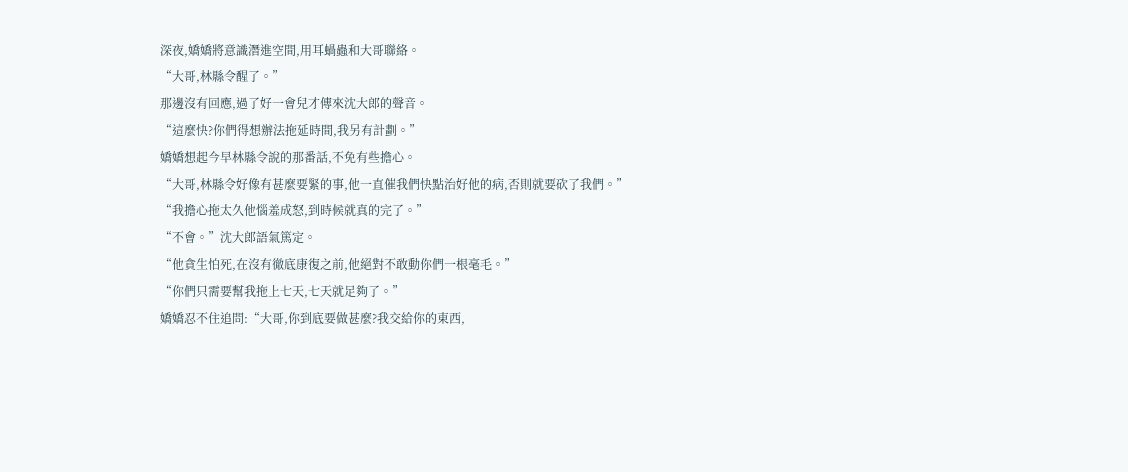深夜,嬌嬌將意識潛進空間,用耳蝸蟲和大哥聯絡。
“大哥,林縣令醒了。”
那邊沒有回應,過了好一會兒才傳來沈大郎的聲音。
“這麼快?你們得想辦法拖延時間,我另有計劃。”
嬌嬌想起今早林縣令說的那番話,不免有些擔心。
“大哥,林縣令好像有甚麼要緊的事,他一直催我們快點治好他的病,否則就要砍了我們。”
“我擔心拖太久他惱羞成怒,到時候就真的完了。”
“不會。”沈大郎語氣篤定。
“他貪生怕死,在沒有徹底康復之前,他絕對不敢動你們一根毫毛。”
“你們只需要幫我拖上七天,七天就足夠了。”
嬌嬌忍不住追問:“大哥,你到底要做甚麼?我交給你的東西,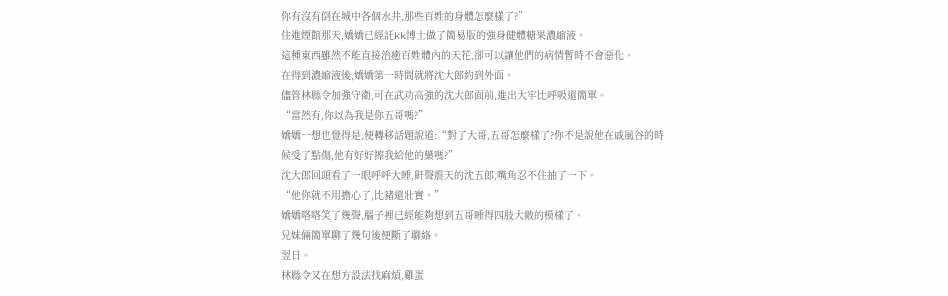你有沒有倒在城中各個水井,那些百姓的身體怎麼樣了?”
住進煙館那天,嬌嬌已經託kk博士做了簡易版的強身健體糖果濃縮液。
這種東西雖然不能直接治癒百姓體內的天花,卻可以讓他們的病情暫時不會惡化。
在得到濃縮液後,嬌嬌第一時間就將沈大郎約到外面。
儘管林縣令加強守衛,可在武功高強的沈大郎面前,進出大牢比呼吸還簡單。
“當然有,你以為我是你五哥嗎?”
嬌嬌一想也覺得是,便轉移話題說道:“對了大哥,五哥怎麼樣了?你不是說他在戚風谷的時候受了點傷,他有好好擦我給他的藥嗎?”
沈大郎回頭看了一眼呼呼大睡,鼾聲震天的沈五郎,嘴角忍不住抽了一下。
“他你就不用擔心了,比豬還壯實。”
嬌嬌咯咯笑了幾聲,腦子裡已經能夠想到五哥睡得四肢大敞的模樣了。
兄妹倆簡單聊了幾句後便斷了聯絡。
翌日。
林縣令又在想方設法找麻煩,雞蛋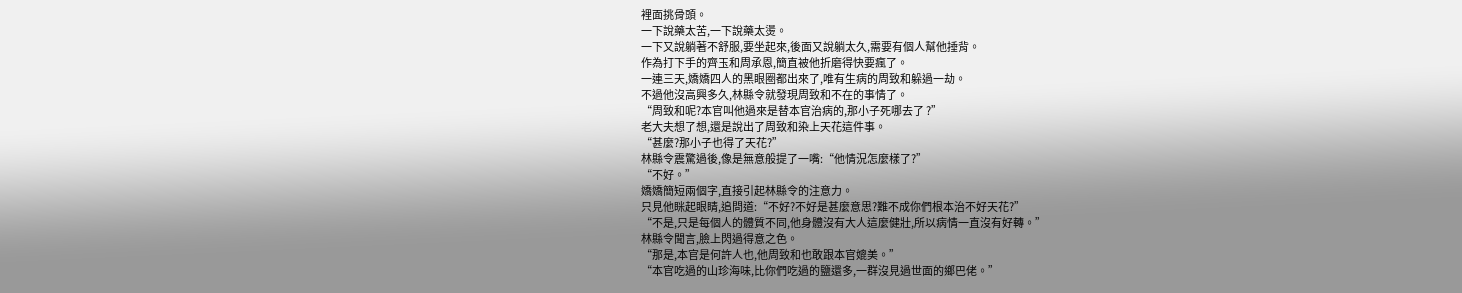裡面挑骨頭。
一下說藥太苦,一下說藥太燙。
一下又說躺著不舒服,要坐起來,後面又說躺太久,需要有個人幫他捶背。
作為打下手的齊玉和周承恩,簡直被他折磨得快要瘋了。
一連三天,嬌嬌四人的黑眼圈都出來了,唯有生病的周致和躲過一劫。
不過他沒高興多久,林縣令就發現周致和不在的事情了。
“周致和呢?本官叫他過來是替本官治病的,那小子死哪去了 ?”
老大夫想了想,還是說出了周致和染上天花這件事。
“甚麼?那小子也得了天花?”
林縣令震驚過後,像是無意般提了一嘴:“他情況怎麼樣了?”
“不好。”
嬌嬌簡短兩個字,直接引起林縣令的注意力。
只見他眯起眼睛,追問道:“不好?不好是甚麼意思?難不成你們根本治不好天花?”
“不是,只是每個人的體質不同,他身體沒有大人這麼健壯,所以病情一直沒有好轉。”
林縣令聞言,臉上閃過得意之色。
“那是,本官是何許人也,他周致和也敢跟本官媲美。”
“本官吃過的山珍海味,比你們吃過的鹽還多,一群沒見過世面的鄉巴佬。”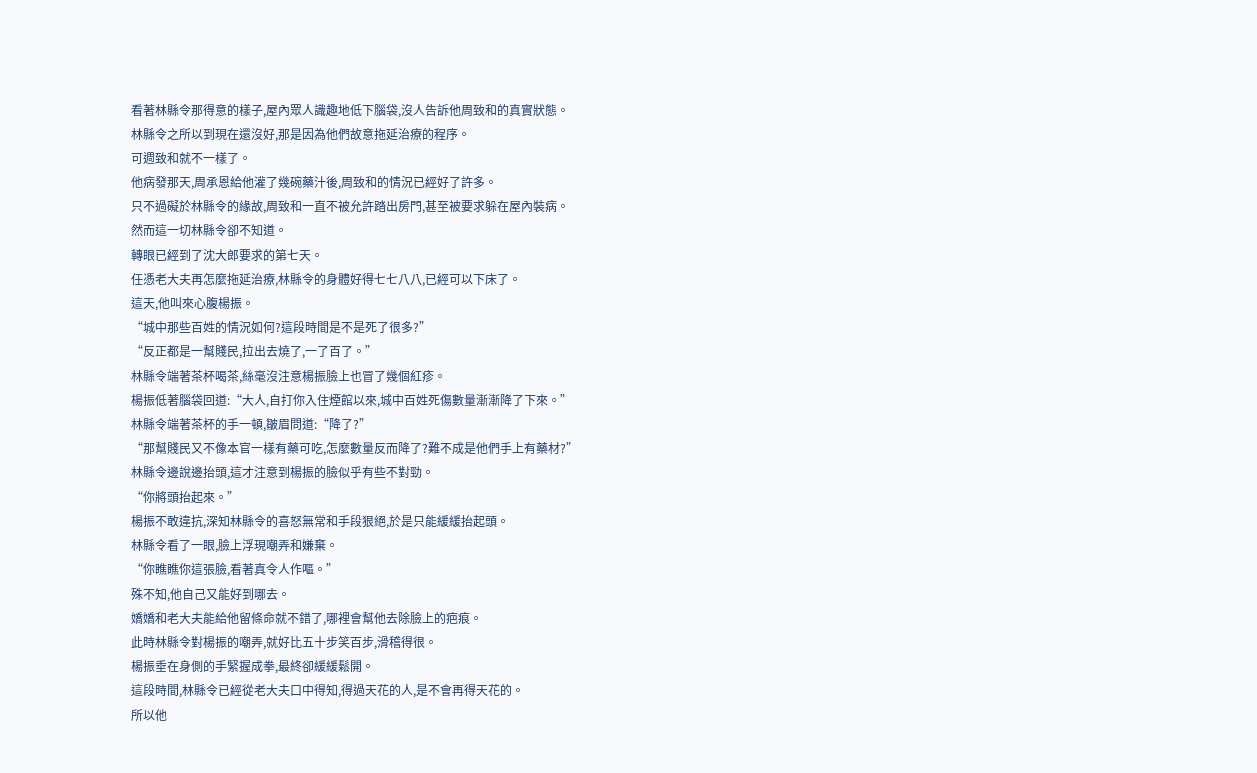看著林縣令那得意的樣子,屋內眾人識趣地低下腦袋,沒人告訴他周致和的真實狀態。
林縣令之所以到現在還沒好,那是因為他們故意拖延治療的程序。
可週致和就不一樣了。
他病發那天,周承恩給他灌了幾碗藥汁後,周致和的情況已經好了許多。
只不過礙於林縣令的緣故,周致和一直不被允許踏出房門,甚至被要求躲在屋內裝病。
然而這一切林縣令卻不知道。
轉眼已經到了沈大郎要求的第七天。
任憑老大夫再怎麼拖延治療,林縣令的身體好得七七八八,已經可以下床了。
這天,他叫來心腹楊振。
“城中那些百姓的情況如何?這段時間是不是死了很多?”
“反正都是一幫賤民,拉出去燒了,一了百了。”
林縣令端著茶杯喝茶,絲毫沒注意楊振臉上也冒了幾個紅疹。
楊振低著腦袋回道:“大人,自打你入住煙館以來,城中百姓死傷數量漸漸降了下來。”
林縣令端著茶杯的手一頓,皺眉問道:“降了?”
“那幫賤民又不像本官一樣有藥可吃,怎麼數量反而降了?難不成是他們手上有藥材?”
林縣令邊說邊抬頭,這才注意到楊振的臉似乎有些不對勁。
“你將頭抬起來。”
楊振不敢違抗,深知林縣令的喜怒無常和手段狠絕,於是只能緩緩抬起頭。
林縣令看了一眼,臉上浮現嘲弄和嫌棄。
“你瞧瞧你這張臉,看著真令人作嘔。”
殊不知,他自己又能好到哪去。
嬌嬌和老大夫能給他留條命就不錯了,哪裡會幫他去除臉上的疤痕。
此時林縣令對楊振的嘲弄,就好比五十步笑百步,滑稽得很。
楊振垂在身側的手緊握成拳,最終卻緩緩鬆開。
這段時間,林縣令已經從老大夫口中得知,得過天花的人,是不會再得天花的。
所以他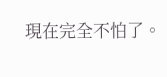現在完全不怕了。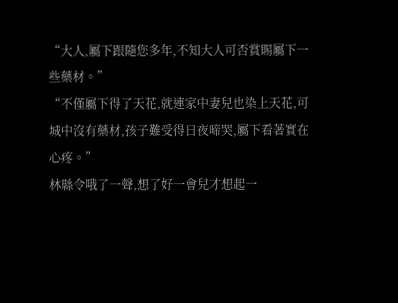“大人,屬下跟隨您多年,不知大人可否賞賜屬下一些藥材。”
“不僅屬下得了天花,就連家中妻兒也染上天花,可城中沒有藥材,孩子難受得日夜啼哭,屬下看著實在心疼。”
林縣令哦了一聲,想了好一會兒才想起一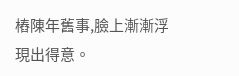樁陳年舊事,臉上漸漸浮現出得意。